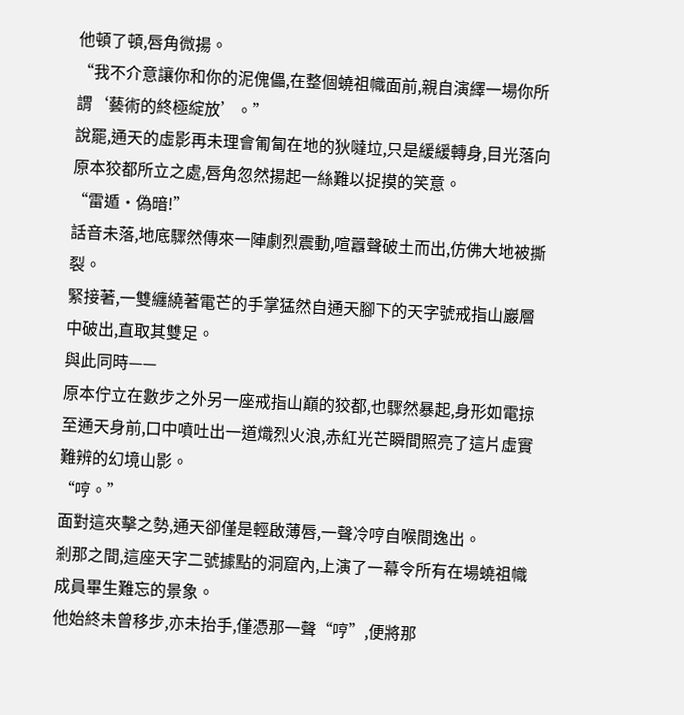他頓了頓,唇角微揚。
“我不介意讓你和你的泥傀儡,在整個蟯祖幟面前,親自演繹一場你所謂‘藝術的終極綻放’。”
說罷,通天的虛影再未理會匍匐在地的狄噠垃,只是緩緩轉身,目光落向原本狡都所立之處,唇角忽然揚起一絲難以捉摸的笑意。
“雷遁·偽暗!”
話音未落,地底驟然傳來一陣劇烈震動,喧囂聲破土而出,仿佛大地被撕裂。
緊接著,一雙纏繞著電芒的手掌猛然自通天腳下的天字號戒指山巖層中破出,直取其雙足。
與此同時——
原本佇立在數步之外另一座戒指山巔的狡都,也驟然暴起,身形如電掠至通天身前,口中噴吐出一道熾烈火浪,赤紅光芒瞬間照亮了這片虛實難辨的幻境山影。
“哼。”
面對這夾擊之勢,通天卻僅是輕啟薄唇,一聲冷哼自喉間逸出。
剎那之間,這座天字二號據點的洞窟內,上演了一幕令所有在場蟯祖幟成員畢生難忘的景象。
他始終未曾移步,亦未抬手,僅憑那一聲“哼”,便將那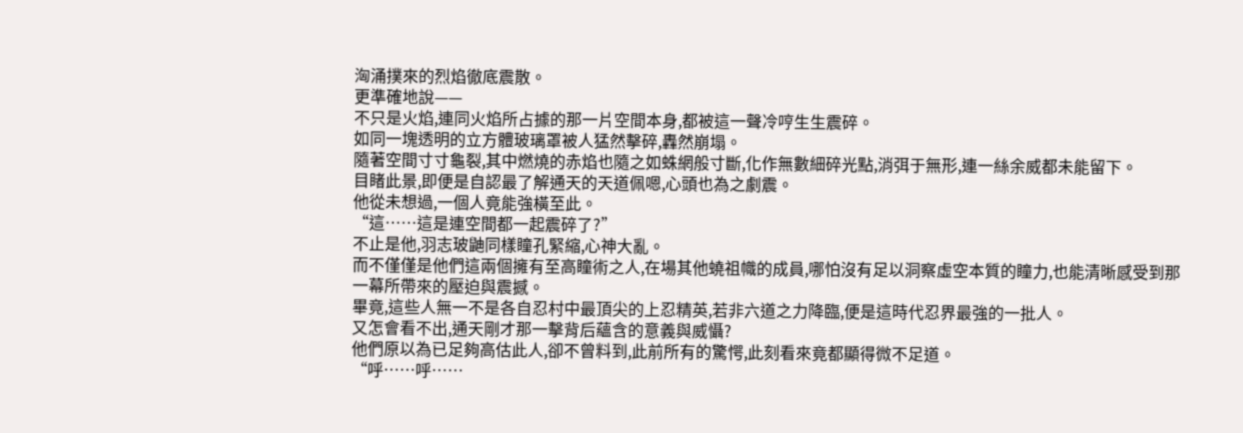洶涌撲來的烈焰徹底震散。
更準確地說——
不只是火焰,連同火焰所占據的那一片空間本身,都被這一聲冷哼生生震碎。
如同一塊透明的立方體玻璃罩被人猛然擊碎,轟然崩塌。
隨著空間寸寸龜裂,其中燃燒的赤焰也隨之如蛛網般寸斷,化作無數細碎光點,消弭于無形,連一絲余威都未能留下。
目睹此景,即便是自認最了解通天的天道佩嗯,心頭也為之劇震。
他從未想過,一個人竟能強橫至此。
“這……這是連空間都一起震碎了?”
不止是他,羽志玻鼬同樣瞳孔緊縮,心神大亂。
而不僅僅是他們這兩個擁有至高瞳術之人,在場其他蟯祖幟的成員,哪怕沒有足以洞察虛空本質的瞳力,也能清晰感受到那一幕所帶來的壓迫與震撼。
畢竟,這些人無一不是各自忍村中最頂尖的上忍精英,若非六道之力降臨,便是這時代忍界最強的一批人。
又怎會看不出,通天剛才那一擊背后蘊含的意義與威懾?
他們原以為已足夠高估此人,卻不曾料到,此前所有的驚愕,此刻看來竟都顯得微不足道。
“呼……呼……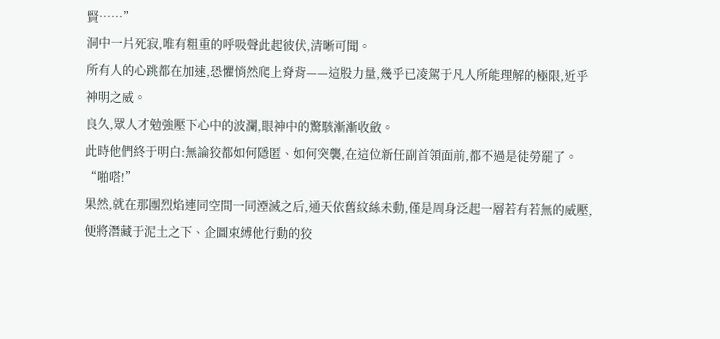賢……”
洞中一片死寂,唯有粗重的呼吸聲此起彼伏,清晰可聞。
所有人的心跳都在加速,恐懼悄然爬上脊背——這股力量,幾乎已凌駕于凡人所能理解的極限,近乎神明之威。
良久,眾人才勉強壓下心中的波瀾,眼神中的驚駭漸漸收斂。
此時他們終于明白:無論狡都如何隱匿、如何突襲,在這位新任副首領面前,都不過是徒勞罷了。
“啪嗒!”
果然,就在那團烈焰連同空間一同湮滅之后,通天依舊紋絲未動,僅是周身泛起一層若有若無的威壓,便將潛藏于泥土之下、企圖束縛他行動的狡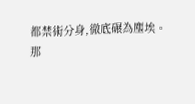都禁術分身,徹底碾為塵埃。
那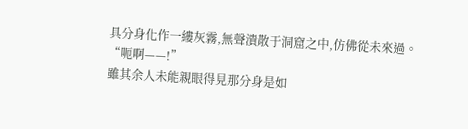具分身化作一縷灰霧,無聲潰散于洞窟之中,仿佛從未來過。
“呃啊——!”
雖其余人未能親眼得見那分身是如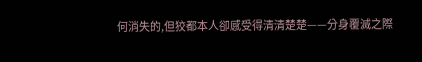何消失的,但狡都本人卻感受得清清楚楚——分身覆滅之際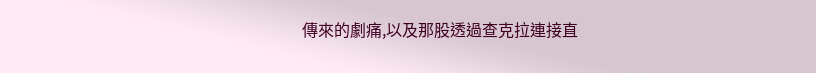傳來的劇痛,以及那股透過查克拉連接直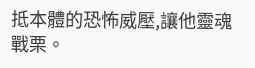抵本體的恐怖威壓,讓他靈魂戰栗。